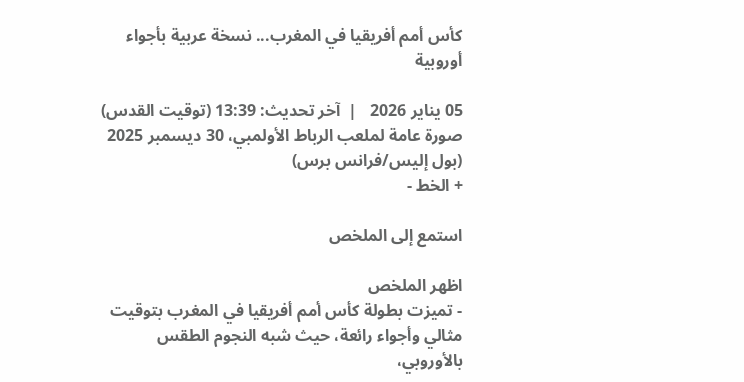كأس أمم أفريقيا في المغرب... نسخة عربية بأجواء أوروبية

05 يناير 2026   |  آخر تحديث: 13:39 (توقيت القدس)
صورة عامة لملعب الرباط الأولمبي، 30 ديسمبر 2025 (بول إليس/فرانس برس)
+ الخط -

استمع إلى الملخص

اظهر الملخص
- تميزت بطولة كأس أمم أفريقيا في المغرب بتوقيت مثالي وأجواء رائعة، حيث شبه النجوم الطقس بالأوروبي،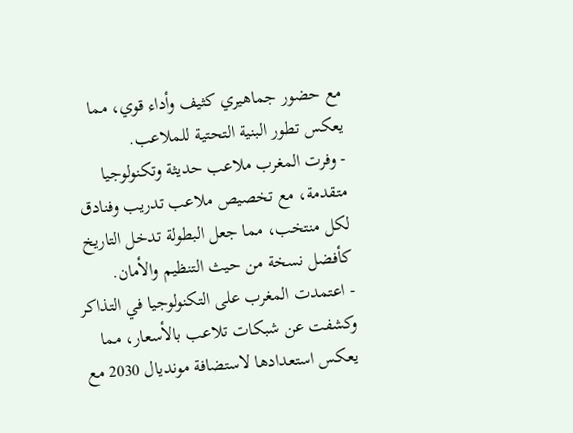مع حضور جماهيري كثيف وأداء قوي، مما يعكس تطور البنية التحتية للملاعب.
- وفرت المغرب ملاعب حديثة وتكنولوجيا متقدمة، مع تخصيص ملاعب تدريب وفنادق لكل منتخب، مما جعل البطولة تدخل التاريخ كأفضل نسخة من حيث التنظيم والأمان.
- اعتمدت المغرب على التكنولوجيا في التذاكر وكشفت عن شبكات تلاعب بالأسعار، مما يعكس استعدادها لاستضافة مونديال 2030 مع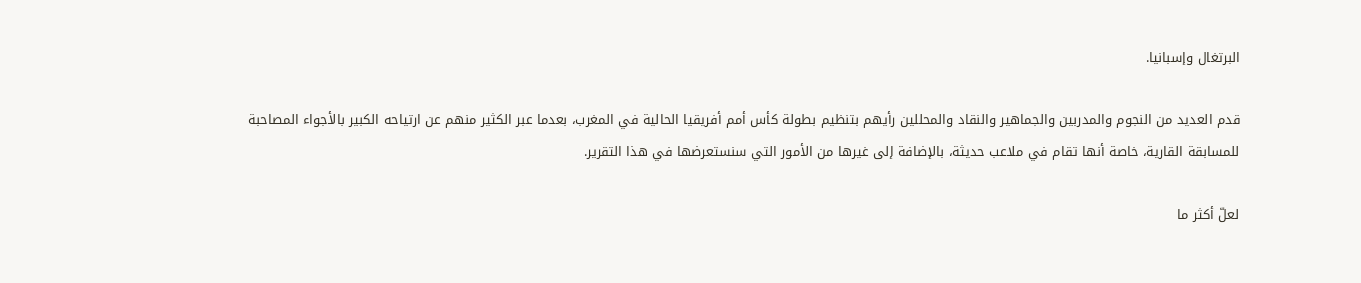البرتغال وإسبانيا.

قدم العديد من النجوم والمدربين والجماهير والنقاد والمحللين رأيهم بتنظيم بطولة كأس أمم أفريقيا الحالية في المغرب، بعدما عبر الكثير منهم عن ارتياحه الكبير بالأجواء المصاحبة للمسابقة القارية، خاصة أنها تقام في ملاعب حديثة، بالإضافة إلى غيرها من الأمور التي سنستعرضها في هذا التقرير.

لعلّ أكثر ما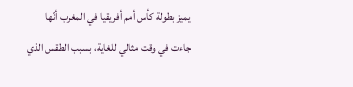يميز بطولة كأس أمم أفريقيا في المغرب أنّها جاءت في وقت مثالي للغاية، بسبب الطقس الذي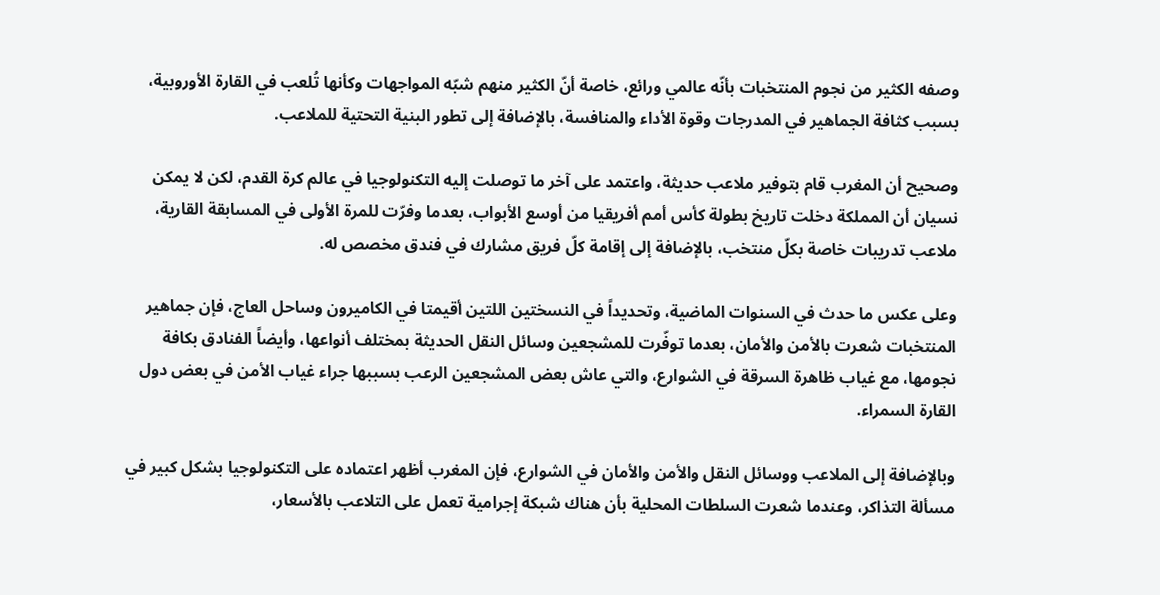وصفه الكثير من نجوم المنتخبات بأنّه عالمي ورائع، خاصة أنّ الكثير منهم شبّه المواجهات وكأنها تُلعب في القارة الأوروبية، بسبب كثافة الجماهير في المدرجات وقوة الأداء والمنافسة، بالإضافة إلى تطور البنية التحتية للملاعب.

وصحيح أن المغرب قام بتوفير ملاعب حديثة، واعتمد على آخر ما توصلت إليه التكنولوجيا في عالم كرة القدم، لكن لا يمكن نسيان أن المملكة دخلت تاريخ بطولة كأس أمم أفريقيا من أوسع الأبواب، بعدما وفرّت للمرة الأولى في المسابقة القارية، ملاعب تدريبات خاصة بكلّ منتخب، بالإضافة إلى إقامة كلّ فريق مشارك في فندق مخصص له.

وعلى عكس ما حدث في السنوات الماضية، وتحديداً في النسختين اللتين أقيمتا في الكاميرون وساحل العاج، فإن جماهير المنتخبات شعرت بالأمن والأمان، بعدما توفّرت للمشجعين وسائل النقل الحديثة بمختلف أنواعها، وأيضاً الفنادق بكافة نجومها، مع غياب ظاهرة السرقة في الشوارع، والتي عاش بعض المشجعين الرعب بسببها جراء غياب الأمن في بعض دول القارة السمراء.

وبالإضافة إلى الملاعب ووسائل النقل والأمن والأمان في الشوارع، فإن المغرب أظهر اعتماده على التكنولوجيا بشكل كبير في مسألة التذاكر، وعندما شعرت السلطات المحلية بأن هناك شبكة إجرامية تعمل على التلاعب بالأسعار،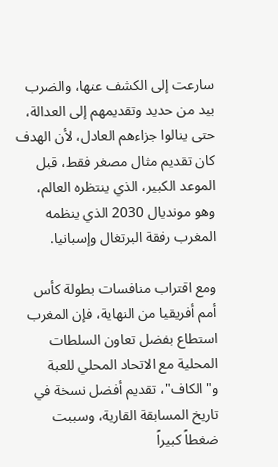سارعت إلى الكشف عنها، والضرب بيد من حديد وتقديمهم إلى العدالة، حتى ينالوا جزاءهم العادل، لأن الهدف كان تقديم مثال مصغر فقط، قبل الموعد الكبير، الذي ينتظره العالم، وهو مونديال 2030 الذي ينظمه المغرب رفقة البرتغال وإسبانيا.

ومع اقتراب منافسات بطولة كأس أمم أفريقيا من النهاية، فإن المغرب استطاع بفضل تعاون السلطات المحلية مع الاتحاد المحلي للعبة و"الكاف"، تقديم أفضل نسخة في تاريخ المسابقة القارية، وسببت ضغطاً كبيراً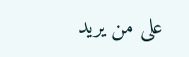على من يريد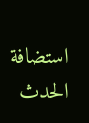استضافة الحدث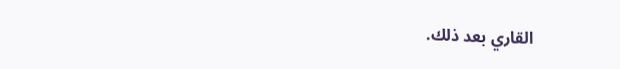القاري بعد ذلك.